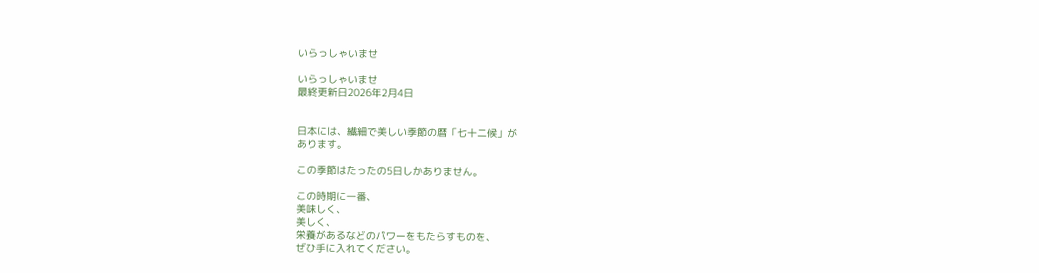いらっしゃいませ

いらっしゃいませ
最終更新日2026年2月4日


日本には、繊細で美しい季節の暦「七十二候」が
あります。

この季節はたったの5日しかありません。

この時期に一番、
美味しく、
美しく、
栄養があるなどのパワーをもたらすものを、
ぜひ手に入れてください。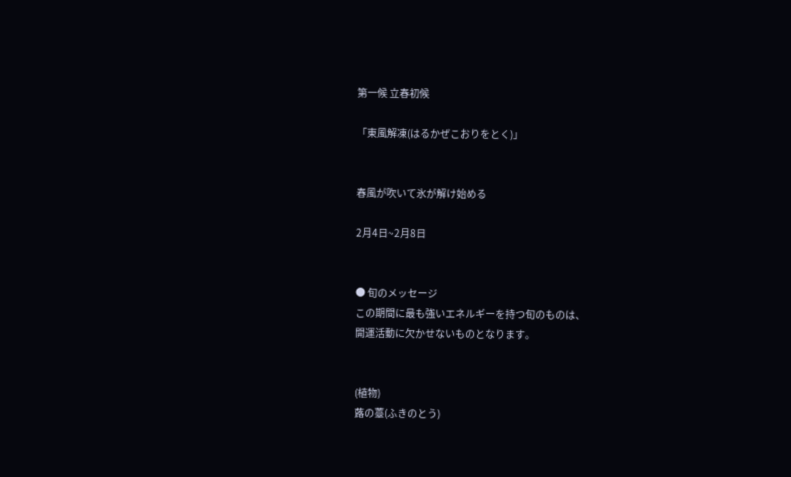第一候 立春初候

「東風解凍(はるかぜこおりをとく)」


春風が吹いて氷が解け始める

2月4日~2月8日


● 旬のメッセージ
この期間に最も強いエネルギーを持つ旬のものは、
開運活動に欠かせないものとなります。


(植物)
蕗の薹(ふきのとう)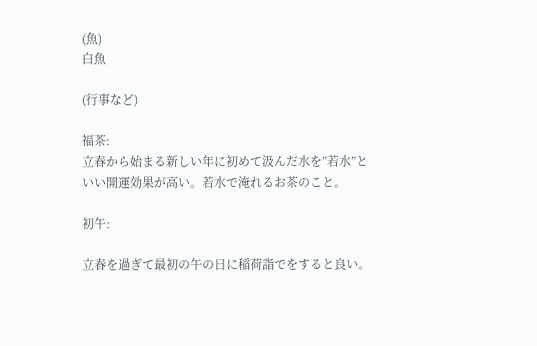(魚)
白魚

(行事など)

福茶:
立春から始まる新しい年に初めて汲んだ水を”若水”と
いい開運効果が高い。若水で淹れるお茶のこと。

初午:

立春を過ぎて最初の午の日に稲荷詣でをすると良い。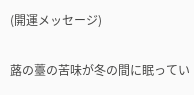(開運メッセージ)

蕗の薹の苦味が冬の間に眠ってい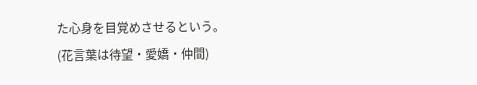た心身を目覚めさせるという。
(花言葉は待望・愛嬌・仲間)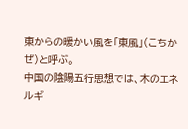東からの暖かい風を「東風」(こちかぜ)と呼ぶ。
中国の陰陽五行思想では、木のエネルギ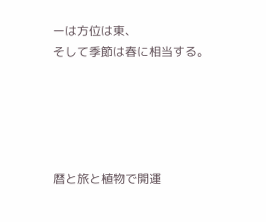ーは方位は東、
そして季節は春に相当する。





暦と旅と植物で開運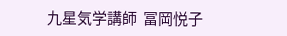九星気学講師  冨岡悦子